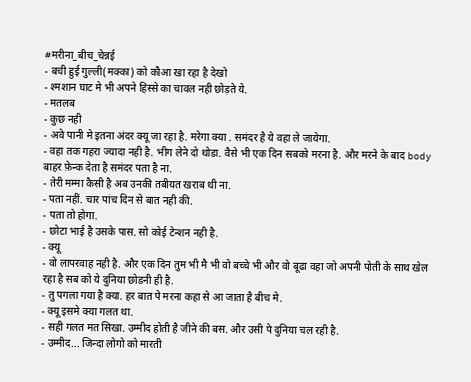#मरीना_बीच_चेन्नई
- बची हुई गुल्ली(मक्का) को कौआ खा रहा है देखो
- श्मशान घाट मे भी अपने हिस्से का चावल नही छोड़ते ये.
- मतलब
- कुछ नही
- अवे पानी मे इतना अंदर क्यू जा रहा है. मरेगा क्या . समंदर है ये वहा ले जायेगा.
- वहा तक गहरा ज्यादा नही है. भीग लेने दो थोडा. वैसे भी एक दिन सबको मरना है. और मरने के बाद body बाहर फ़ेन्क देता है समंदर पता है ना.
- तेरी मम्मा कैसी है अब उनकी तबीयत खराब थी ना.
- पता नहीं. चार पांच दिन से बात नही की.
- पता तो होगा.
- छोटा भाई है उसके पास. सो कोई टेन्शन नही है.
- क्यू
- वो लापरवाह नही है. और एक दिन तुम भी मै भी वो बच्चे भी और वो बूढा वहा जो अपनी पोती के साथ खेल रहा है सब को ये दुनिया छोडनी ही है.
- तु पगला गया है क्या. हर बात पे मरना कहा से आ जाता है बीच मे.
- क्यू इसमे क्या गलत था.
- सही गलत मत सिखा. उम्मीद होती है जीने की बस. और उसी पे दुनिया चल रही है.
- उम्मीद... जिन्दा लोगो को मारती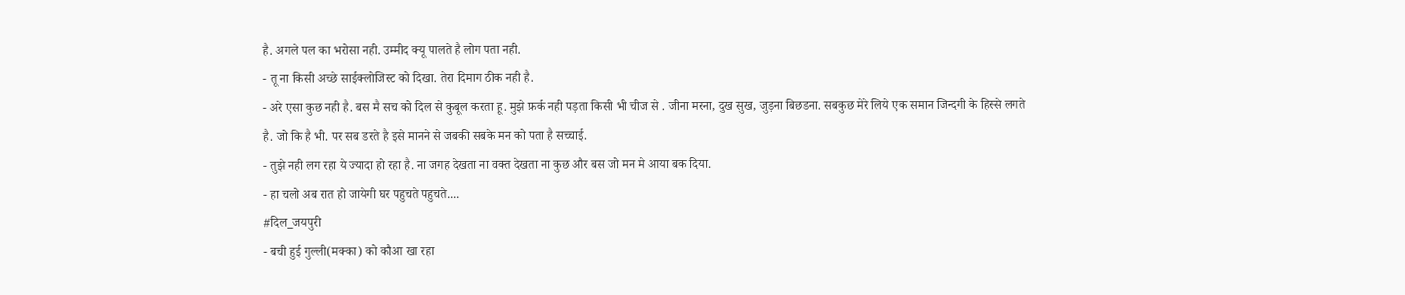है. अगले पल का भरोसा नही. उम्मीद क्यू पालते है लोग पता नही.
- तू ना किसी अच्छे साईक्लोजिस्ट को दिखा. तेरा दिमाग ठीक नही है.
- अरे एसा कुछ नही है. बस मै सच को दिल से कुबूल करता हू. मुझे फ़र्क नही पड़ता किसी भी चीज से . जीना मरना, दुख सुख, जुड़ना बिछडना. सबकुछ मेरे लिये एक समान जिन्दगी के हिस्से लगते है. जो कि है भी. पर सब डरते है इसे मानने से जबकी सबके मन को पता है सच्चाई.
- तुझे नही लग रहा ये ज्यादा हो रहा है. ना जगह देखता ना वक्त देखता ना कुछ और बस जो मन मे आया बक दिया.
- हा चलो अब रात हो जायेगी घर पहुचते पहुचते....
#दिल_जयपुरी
- बची हुई गुल्ली(मक्का) को कौआ खा रहा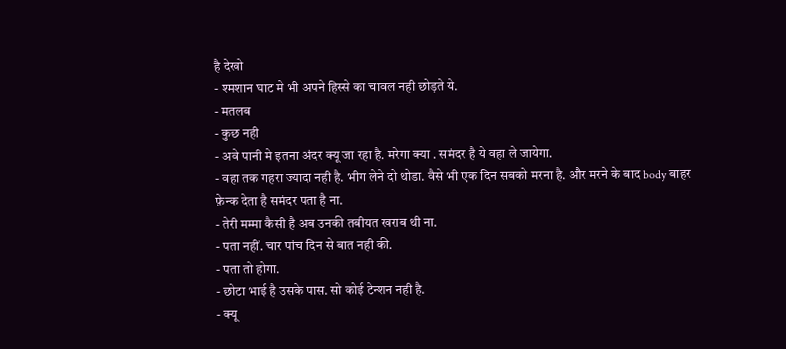है देखो
- श्मशान घाट मे भी अपने हिस्से का चावल नही छोड़ते ये.
- मतलब
- कुछ नही
- अवे पानी मे इतना अंदर क्यू जा रहा है. मरेगा क्या . समंदर है ये वहा ले जायेगा.
- वहा तक गहरा ज्यादा नही है. भीग लेने दो थोडा. वैसे भी एक दिन सबको मरना है. और मरने के बाद body बाहर फ़ेन्क देता है समंदर पता है ना.
- तेरी मम्मा कैसी है अब उनकी तबीयत खराब थी ना.
- पता नहीं. चार पांच दिन से बात नही की.
- पता तो होगा.
- छोटा भाई है उसके पास. सो कोई टेन्शन नही है.
- क्यू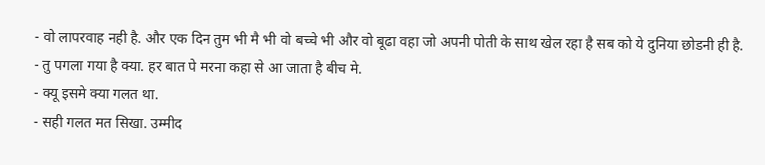- वो लापरवाह नही है. और एक दिन तुम भी मै भी वो बच्चे भी और वो बूढा वहा जो अपनी पोती के साथ खेल रहा है सब को ये दुनिया छोडनी ही है.
- तु पगला गया है क्या. हर बात पे मरना कहा से आ जाता है बीच मे.
- क्यू इसमे क्या गलत था.
- सही गलत मत सिखा. उम्मीद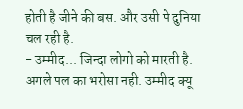होती है जीने की बस. और उसी पे दुनिया चल रही है.
- उम्मीद... जिन्दा लोगो को मारती है. अगले पल का भरोसा नही. उम्मीद क्यू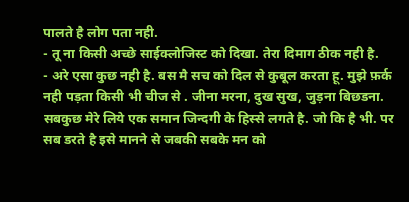पालते है लोग पता नही.
- तू ना किसी अच्छे साईक्लोजिस्ट को दिखा. तेरा दिमाग ठीक नही है.
- अरे एसा कुछ नही है. बस मै सच को दिल से कुबूल करता हू. मुझे फ़र्क नही पड़ता किसी भी चीज से . जीना मरना, दुख सुख, जुड़ना बिछडना. सबकुछ मेरे लिये एक समान जिन्दगी के हिस्से लगते है. जो कि है भी. पर सब डरते है इसे मानने से जबकी सबके मन को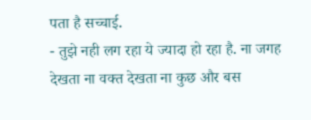पता है सच्चाई.
- तुझे नही लग रहा ये ज्यादा हो रहा है. ना जगह देखता ना वक्त देखता ना कुछ और बस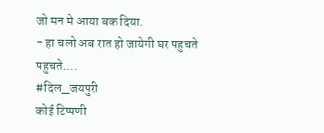जो मन मे आया बक दिया.
- हा चलो अब रात हो जायेगी घर पहुचते पहुचते....
#दिल_जयपुरी
कोई टिप्पणी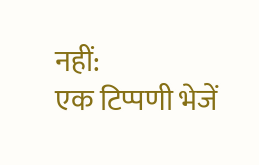नहीं:
एक टिप्पणी भेजें